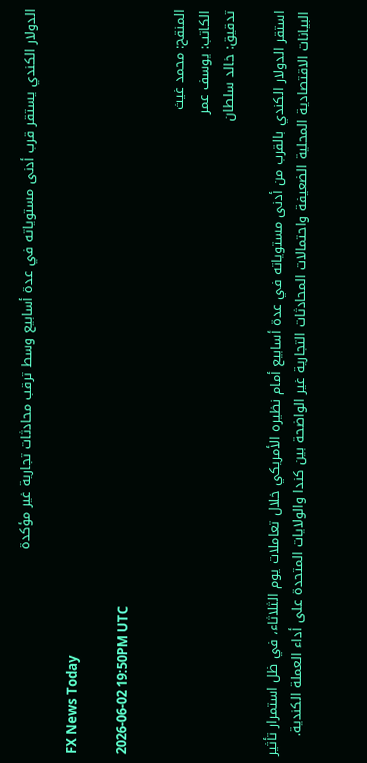الدولار الكندي يستقر قرب أدنى مستوياته في عدة أسابيع وسط ترقب محادثات تجارية غير مؤكدة

FX News Today

2026-06-02 19:50PM UTC

المنقح: محمد غيث
الكاتب: يوسف عمر
تدقيق: خالد سلطان

استقر الدولار الكندي بالقرب من أدنى مستوياته في عدة أسابيع أمام نظيره الأمريكي خلال تعاملات يوم الثلاثاء، في ظل استمرار تأثير البيانات الاقتصادية المحلية الضعيفة واحتمالات المحادثات التجارية غير الواضحة بين كندا والولايات المتحدة على أداء العملة الكندية.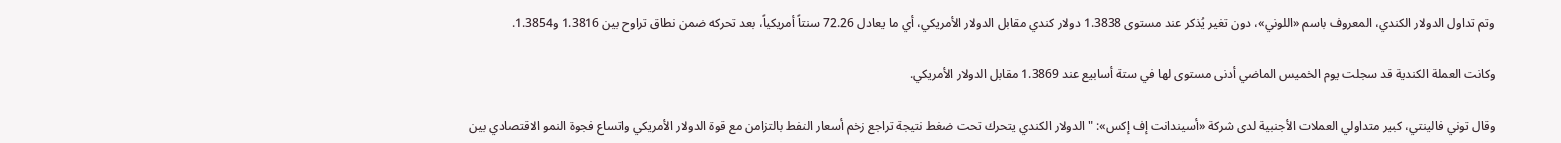وتم تداول الدولار الكندي، المعروف باسم «اللوني»، دون تغير يُذكر عند مستوى 1.3838 دولار كندي مقابل الدولار الأمريكي، أي ما يعادل 72.26 سنتاً أمريكياً، بعد تحركه ضمن نطاق تراوح بين 1.3816 و1.3854.

وكانت العملة الكندية قد سجلت يوم الخميس الماضي أدنى مستوى لها في ستة أسابيع عند 1.3869 مقابل الدولار الأمريكي.

وقال توني فالينتي، كبير متداولي العملات الأجنبية لدى شركة «أسيندانت إف إكس»: "الدولار الكندي يتحرك تحت ضغط نتيجة تراجع زخم أسعار النفط بالتزامن مع قوة الدولار الأمريكي واتساع فجوة النمو الاقتصادي بين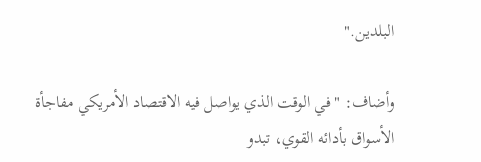البلدين."

وأضاف: "في الوقت الذي يواصل فيه الاقتصاد الأمريكي مفاجأة الأسواق بأدائه القوي، تبدو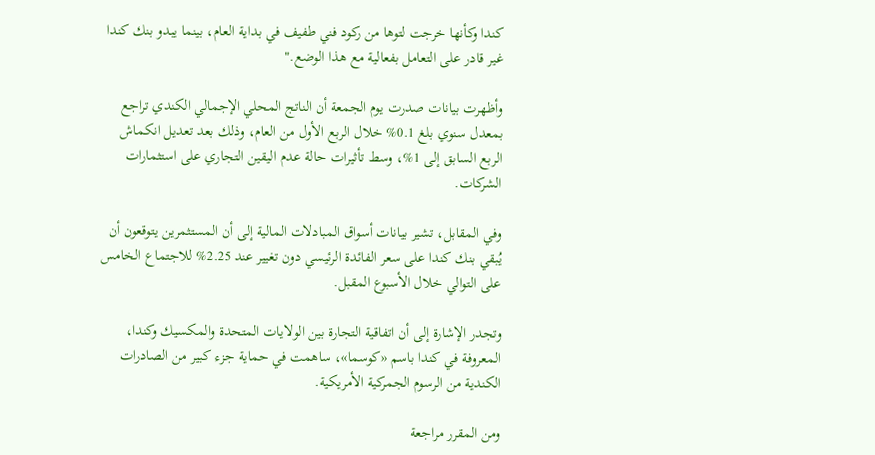كندا وكأنها خرجت لتوها من ركود فني طفيف في بداية العام، بينما يبدو بنك كندا غير قادر على التعامل بفعالية مع هذا الوضع."

وأظهرت بيانات صدرت يوم الجمعة أن الناتج المحلي الإجمالي الكندي تراجع بمعدل سنوي بلغ 0.1% خلال الربع الأول من العام، وذلك بعد تعديل انكماش الربع السابق إلى 1%، وسط تأثيرات حالة عدم اليقين التجاري على استثمارات الشركات.

وفي المقابل، تشير بيانات أسواق المبادلات المالية إلى أن المستثمرين يتوقعون أن يُبقي بنك كندا على سعر الفائدة الرئيسي دون تغيير عند 2.25% للاجتماع الخامس على التوالي خلال الأسبوع المقبل.

وتجدر الإشارة إلى أن اتفاقية التجارة بين الولايات المتحدة والمكسيك وكندا، المعروفة في كندا باسم «كوسما»، ساهمت في حماية جزء كبير من الصادرات الكندية من الرسوم الجمركية الأمريكية.

ومن المقرر مراجعة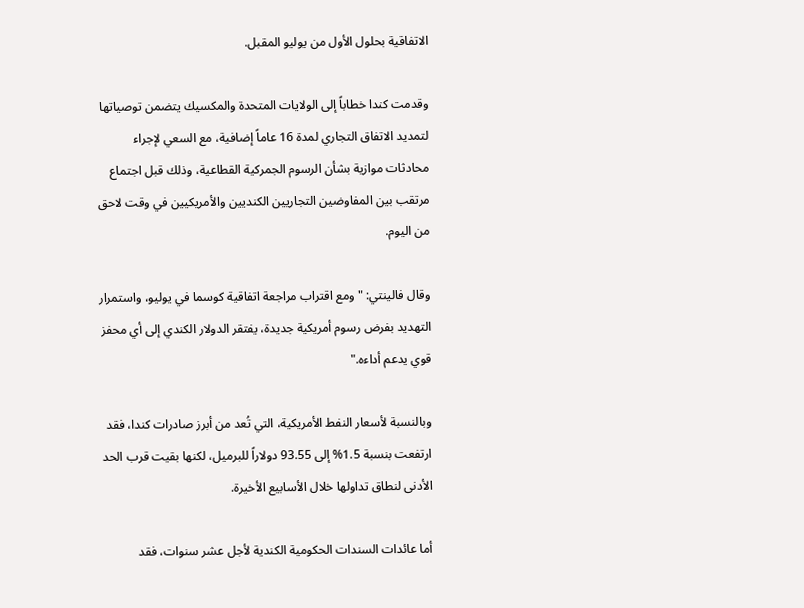الاتفاقية بحلول الأول من يوليو المقبل.

وقدمت كندا خطاباً إلى الولايات المتحدة والمكسيك يتضمن توصياتها لتمديد الاتفاق التجاري لمدة 16 عاماً إضافية، مع السعي لإجراء محادثات موازية بشأن الرسوم الجمركية القطاعية، وذلك قبل اجتماع مرتقب بين المفاوضين التجاريين الكنديين والأمريكيين في وقت لاحق من اليوم.

وقال فالينتي: "ومع اقتراب مراجعة اتفاقية كوسما في يوليو، واستمرار التهديد بفرض رسوم أمريكية جديدة، يفتقر الدولار الكندي إلى أي محفز قوي يدعم أداءه."

وبالنسبة لأسعار النفط الأمريكية، التي تُعد من أبرز صادرات كندا، فقد ارتفعت بنسبة 1.5% إلى 93.55 دولاراً للبرميل، لكنها بقيت قرب الحد الأدنى لنطاق تداولها خلال الأسابيع الأخيرة.

أما عائدات السندات الحكومية الكندية لأجل عشر سنوات، فقد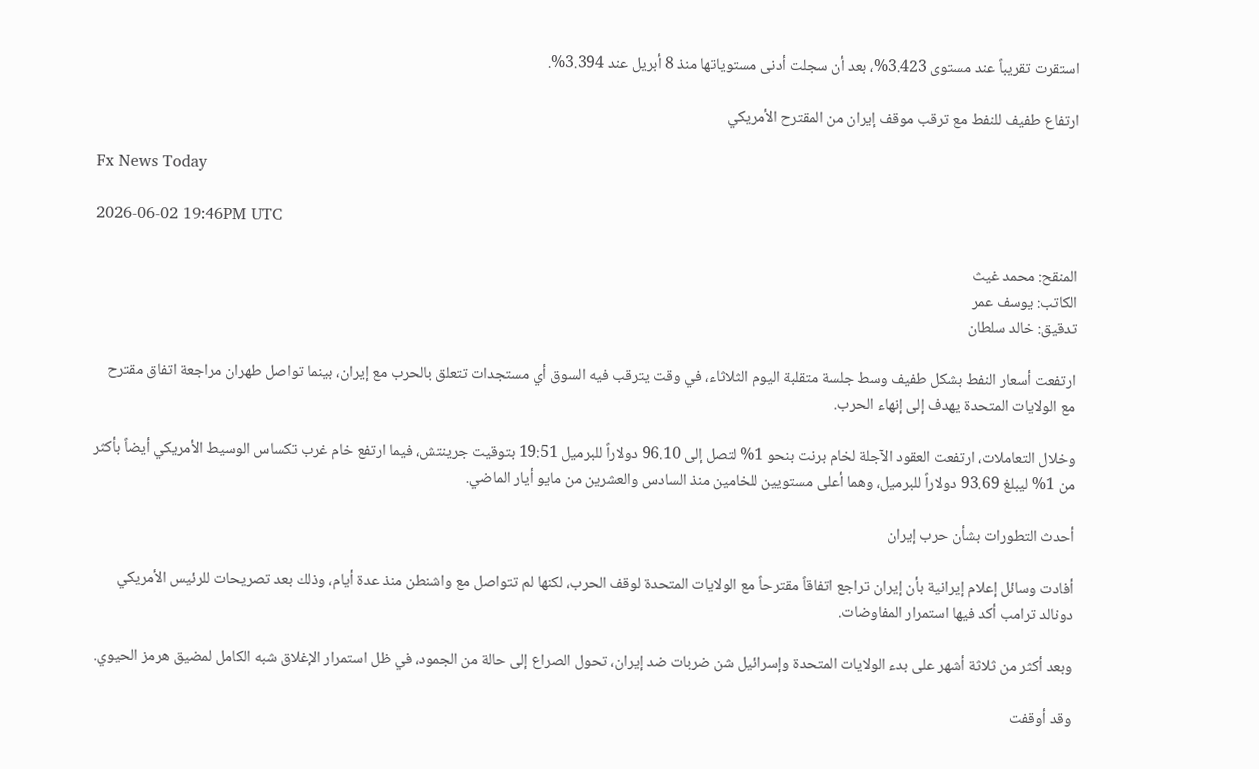استقرت تقريباً عند مستوى 3.423%، بعد أن سجلت أدنى مستوياتها منذ 8 أبريل عند 3.394%.

ارتفاع طفيف للنفط مع ترقب موقف إيران من المقترح الأمريكي

Fx News Today

2026-06-02 19:46PM UTC

المنقح: محمد غيث
الكاتب: يوسف عمر
تدقيق: خالد سلطان

ارتفعت أسعار النفط بشكل طفيف وسط جلسة متقلبة اليوم الثلاثاء، في وقت يترقب فيه السوق أي مستجدات تتعلق بالحرب مع إيران، بينما تواصل طهران مراجعة اتفاق مقترح مع الولايات المتحدة يهدف إلى إنهاء الحرب.

وخلال التعاملات، ارتفعت العقود الآجلة لخام برنت بنحو 1% لتصل إلى 96.10 دولاراً للبرميل 19:51 بتوقيت جرينتش، فيما ارتفع خام غرب تكساس الوسيط الأمريكي أيضاً بأكثر من 1% ليبلغ 93.69 دولاراً للبرميل، وهما أعلى مستويين للخامين منذ السادس والعشرين من مايو أيار الماضي.

أحدث التطورات بشأن حرب إيران

أفادت وسائل إعلام إيرانية بأن إيران تراجع اتفاقاً مقترحاً مع الولايات المتحدة لوقف الحرب، لكنها لم تتواصل مع واشنطن منذ عدة أيام، وذلك بعد تصريحات للرئيس الأمريكي دونالد ترامب أكد فيها استمرار المفاوضات.

وبعد أكثر من ثلاثة أشهر على بدء الولايات المتحدة وإسرائيل شن ضربات ضد إيران، تحول الصراع إلى حالة من الجمود، في ظل استمرار الإغلاق شبه الكامل لمضيق هرمز الحيوي.

وقد أوقفت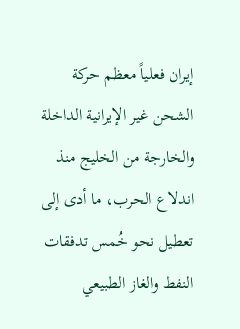إيران فعلياً معظم حركة الشحن غير الإيرانية الداخلة والخارجة من الخليج منذ اندلاع الحرب، ما أدى إلى تعطيل نحو خُمس تدفقات النفط والغاز الطبيعي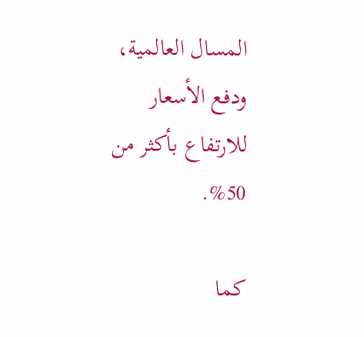المسال العالمية، ودفع الأسعار للارتفاع بأكثر من 50%.

كما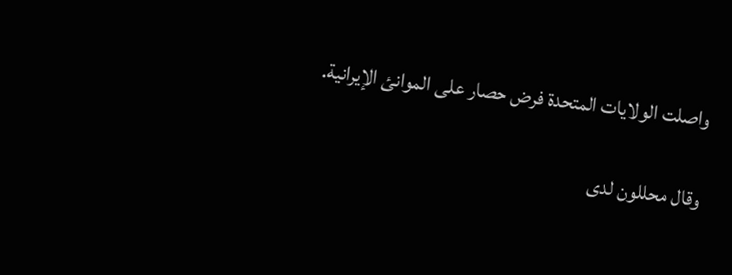واصلت الولايات المتحدة فرض حصار على الموانئ الإيرانية.

وقال محللون لدى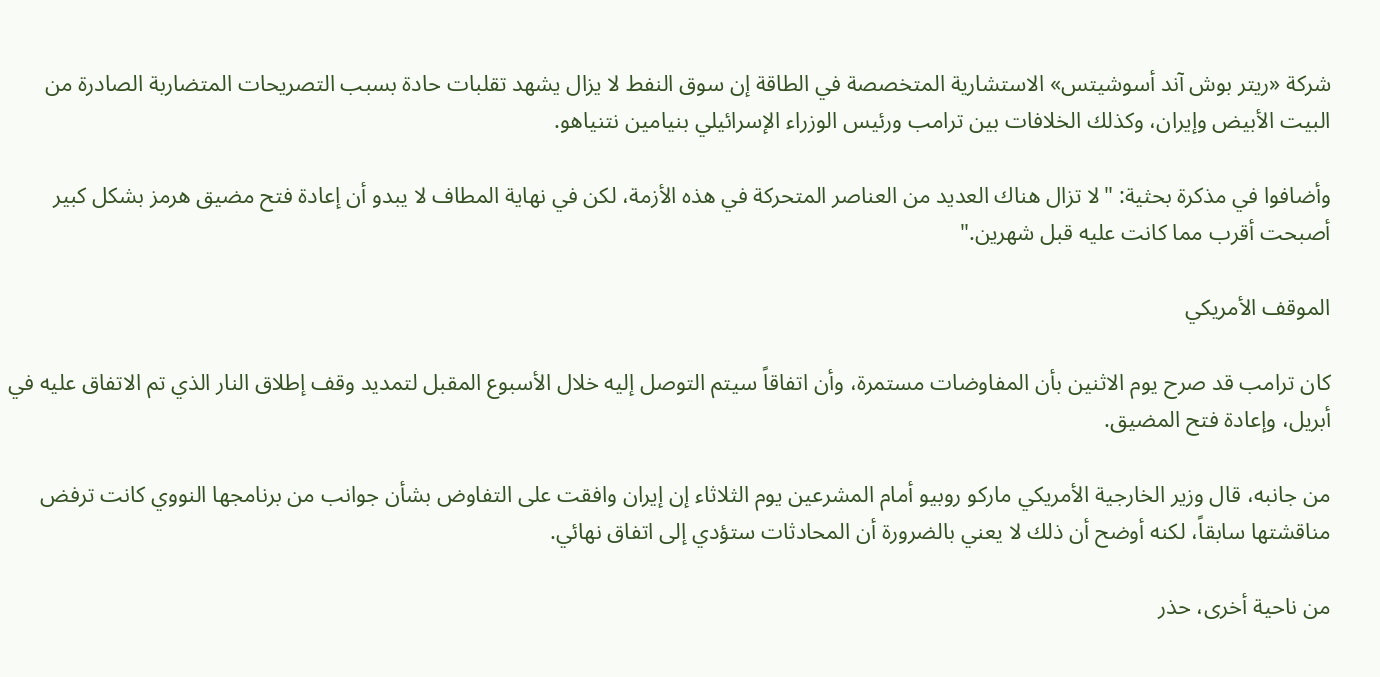شركة «ريتر بوش آند أسوشيتس» الاستشارية المتخصصة في الطاقة إن سوق النفط لا يزال يشهد تقلبات حادة بسبب التصريحات المتضاربة الصادرة من البيت الأبيض وإيران، وكذلك الخلافات بين ترامب ورئيس الوزراء الإسرائيلي بنيامين نتنياهو.

وأضافوا في مذكرة بحثية: "لا تزال هناك العديد من العناصر المتحركة في هذه الأزمة، لكن في نهاية المطاف لا يبدو أن إعادة فتح مضيق هرمز بشكل كبير أصبحت أقرب مما كانت عليه قبل شهرين."

الموقف الأمريكي

كان ترامب قد صرح يوم الاثنين بأن المفاوضات مستمرة، وأن اتفاقاً سيتم التوصل إليه خلال الأسبوع المقبل لتمديد وقف إطلاق النار الذي تم الاتفاق عليه في أبريل، وإعادة فتح المضيق.

من جانبه، قال وزير الخارجية الأمريكي ماركو روبيو أمام المشرعين يوم الثلاثاء إن إيران وافقت على التفاوض بشأن جوانب من برنامجها النووي كانت ترفض مناقشتها سابقاً، لكنه أوضح أن ذلك لا يعني بالضرورة أن المحادثات ستؤدي إلى اتفاق نهائي.

من ناحية أخرى، حذر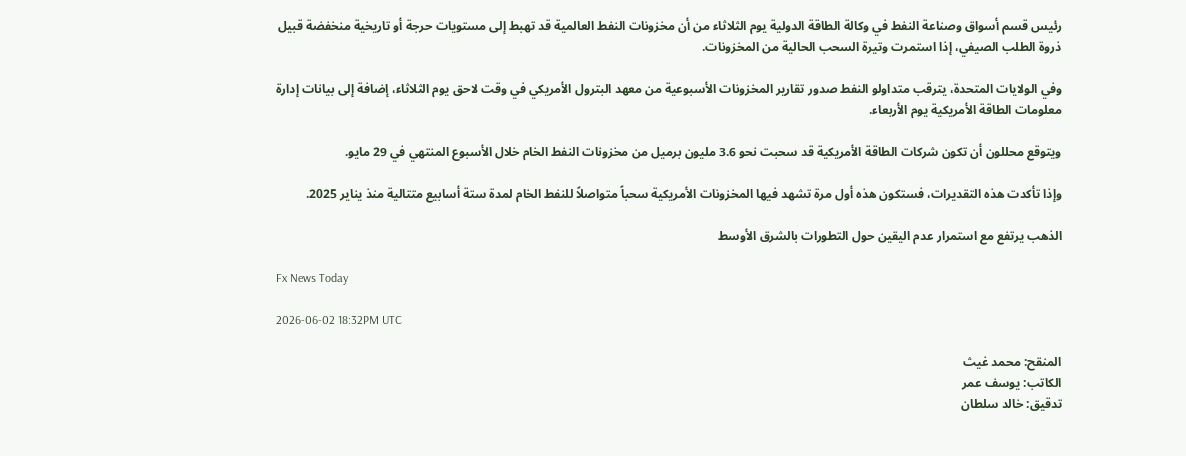رئيس قسم أسواق وصناعة النفط في وكالة الطاقة الدولية يوم الثلاثاء من أن مخزونات النفط العالمية قد تهبط إلى مستويات حرجة أو تاريخية منخفضة قبيل ذروة الطلب الصيفي، إذا استمرت وتيرة السحب الحالية من المخزونات.

وفي الولايات المتحدة، يترقب متداولو النفط صدور تقارير المخزونات الأسبوعية من معهد البترول الأمريكي في وقت لاحق يوم الثلاثاء، إضافة إلى بيانات إدارة معلومات الطاقة الأمريكية يوم الأربعاء.

ويتوقع محللون أن تكون شركات الطاقة الأمريكية قد سحبت نحو 3.6 مليون برميل من مخزونات النفط الخام خلال الأسبوع المنتهي في 29 مايو.

وإذا تأكدت هذه التقديرات، فستكون هذه أول مرة تشهد فيها المخزونات الأمريكية سحباً متواصلاً للنفط الخام لمدة ستة أسابيع متتالية منذ يناير 2025.

الذهب يرتفع مع استمرار عدم اليقين حول التطورات بالشرق الأوسط

Fx News Today

2026-06-02 18:32PM UTC

المنقح: محمد غيث
الكاتب: يوسف عمر
تدقيق: خالد سلطان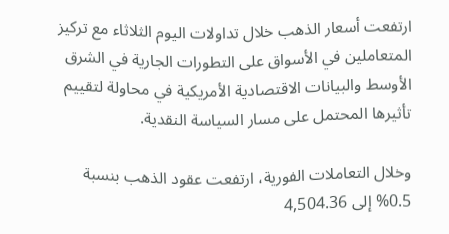ارتفعت أسعار الذهب خلال تداولات اليوم الثلاثاء مع تركيز المتعاملين في الأسواق على التطورات الجارية في الشرق الأوسط والبيانات الاقتصادية الأمريكية في محاولة لتقييم تأثيرها المحتمل على مسار السياسة النقدية.

وخلال التعاملات الفورية، ارتفعت عقود الذهب بنسبة 0.5% إلى 4,504.36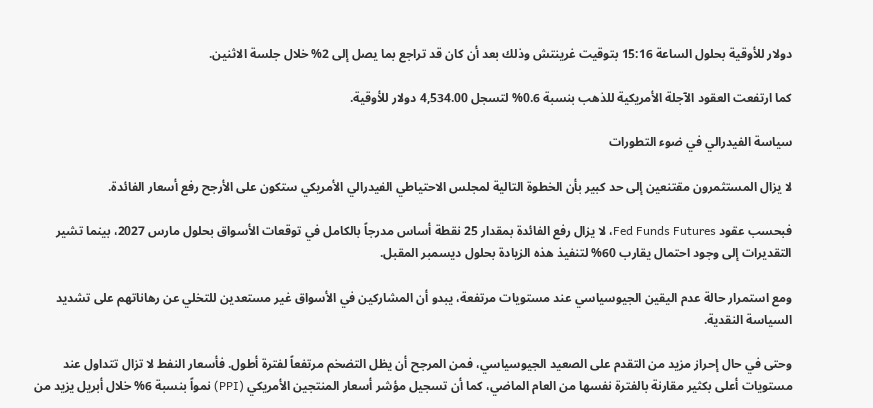دولار للأوقية بحلول الساعة 15:16 بتوقيت غرينتش وذلك بعد أن كان قد تراجع بما يصل إلى 2% خلال جلسة الاثنين.

كما ارتفعت العقود الآجلة الأمريكية للذهب بنسبة 0.6% لتسجل 4,534.00 دولار للأوقية.

سياسة الفيدرالي في ضوء التطورات

لا يزال المستثمرون مقتنعين إلى حد كبير بأن الخطوة التالية لمجلس الاحتياطي الفيدرالي الأمريكي ستكون على الأرجح رفع أسعار الفائدة.

فبحسب عقود Fed Funds Futures، لا يزال رفع الفائدة بمقدار 25 نقطة أساس مدرجاً بالكامل في توقعات الأسواق بحلول مارس 2027، بينما تشير التقديرات إلى وجود احتمال يقارب 60% لتنفيذ هذه الزيادة بحلول ديسمبر المقبل.

ومع استمرار حالة عدم اليقين الجيوسياسي عند مستويات مرتفعة، يبدو أن المشاركين في الأسواق غير مستعدين للتخلي عن رهاناتهم على تشديد السياسة النقدية.

وحتى في حال إحراز مزيد من التقدم على الصعيد الجيوسياسي، فمن المرجح أن يظل التضخم مرتفعاً لفترة أطول. فأسعار النفط لا تزال تتداول عند مستويات أعلى بكثير مقارنة بالفترة نفسها من العام الماضي، كما أن تسجيل مؤشر أسعار المنتجين الأمريكي (PPI) نمواً بنسبة 6% خلال أبريل يزيد من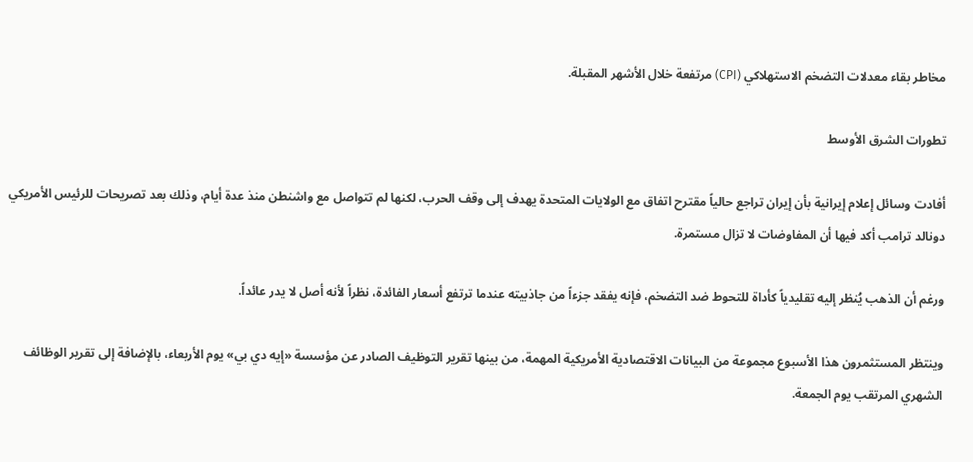مخاطر بقاء معدلات التضخم الاستهلاكي (CPI) مرتفعة خلال الأشهر المقبلة.

تطورات الشرق الأوسط

أفادت وسائل إعلام إيرانية بأن إيران تراجع حالياً مقترح اتفاق مع الولايات المتحدة يهدف إلى وقف الحرب، لكنها لم تتواصل مع واشنطن منذ عدة أيام، وذلك بعد تصريحات للرئيس الأمريكي دونالد ترامب أكد فيها أن المفاوضات لا تزال مستمرة.

ورغم أن الذهب يُنظر إليه تقليدياً كأداة للتحوط ضد التضخم، فإنه يفقد جزءاً من جاذبيته عندما ترتفع أسعار الفائدة، نظراً لأنه أصل لا يدر عائداً.

وينتظر المستثمرون هذا الأسبوع مجموعة من البيانات الاقتصادية الأمريكية المهمة، من بينها تقرير التوظيف الصادر عن مؤسسة «إيه دي بي» يوم الأربعاء، بالإضافة إلى تقرير الوظائف الشهري المرتقب يوم الجمعة.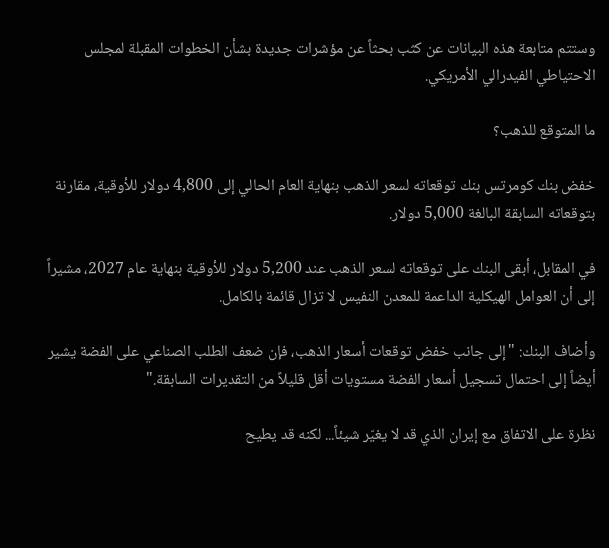وستتم متابعة هذه البيانات عن كثب بحثاً عن مؤشرات جديدة بشأن الخطوات المقبلة لمجلس الاحتياطي الفيدرالي الأمريكي.

ما المتوقع للذهب؟

خفض بنك كومرتس بنك توقعاته لسعر الذهب بنهاية العام الحالي إلى 4,800 دولار للأوقية، مقارنة بتوقعاته السابقة البالغة 5,000 دولار.

في المقابل، أبقى البنك على توقعاته لسعر الذهب عند 5,200 دولار للأوقية بنهاية عام 2027، مشيراً إلى أن العوامل الهيكلية الداعمة للمعدن النفيس لا تزال قائمة بالكامل.

وأضاف البنك: "إلى جانب خفض توقعات أسعار الذهب، فإن ضعف الطلب الصناعي على الفضة يشير أيضاً إلى احتمال تسجيل أسعار الفضة مستويات أقل قليلاً من التقديرات السابقة."

نظرة على الاتفاق مع إيران الذي قد لا يغيّر شيئاً... لكنه قد يطيح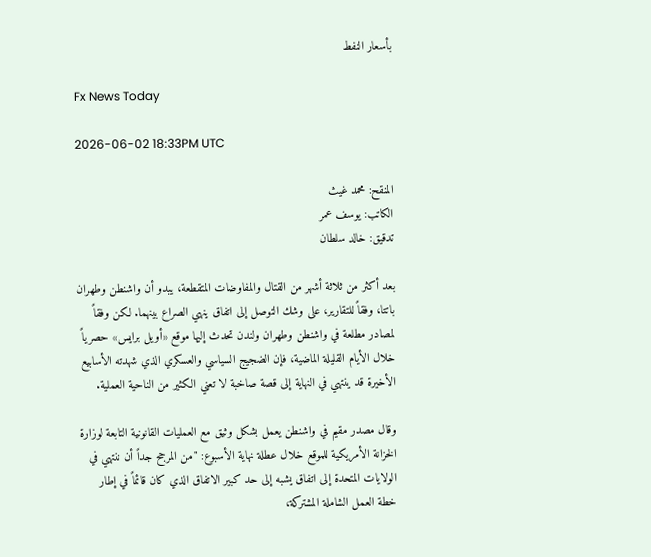بأسعار النفط

Fx News Today

2026-06-02 18:33PM UTC

المنقح: محمد غيث
الكاتب: يوسف عمر
تدقيق: خالد سلطان

بعد أكثر من ثلاثة أشهر من القتال والمفاوضات المتقطعة، يبدو أن واشنطن وطهران باتتا، وفقاً للتقارير، على وشك التوصل إلى اتفاق ينهي الصراع بينهما. لكن وفقاً لمصادر مطلعة في واشنطن وطهران ولندن تحدث إليها موقع «أويل برايس» حصرياً خلال الأيام القليلة الماضية، فإن الضجيج السياسي والعسكري الذي شهدته الأسابيع الأخيرة قد ينتهي في النهاية إلى قصة صاخبة لا تعني الكثير من الناحية العملية.

وقال مصدر مقيم في واشنطن يعمل بشكل وثيق مع العمليات القانونية التابعة لوزارة الخزانة الأمريكية للموقع خلال عطلة نهاية الأسبوع: "من المرجح جداً أن ننتهي في الولايات المتحدة إلى اتفاق يشبه إلى حد كبير الاتفاق الذي كان قائماً في إطار خطة العمل الشاملة المشتركة،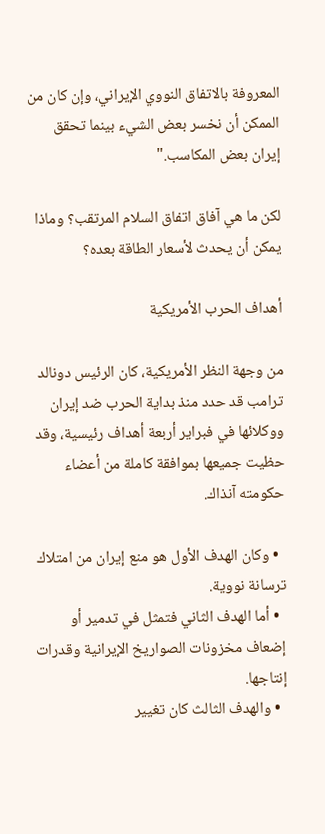المعروفة بالاتفاق النووي الإيراني، وإن كان من الممكن أن نخسر بعض الشيء بينما تحقق إيران بعض المكاسب."

لكن ما هي آفاق اتفاق السلام المرتقب؟ وماذا يمكن أن يحدث لأسعار الطاقة بعده؟

أهداف الحرب الأمريكية

من وجهة النظر الأمريكية، كان الرئيس دونالد ترامب قد حدد منذ بداية الحرب ضد إيران ووكلائها في فبراير أربعة أهداف رئيسية، وقد حظيت جميعها بموافقة كاملة من أعضاء حكومته آنذاك.

  • وكان الهدف الأول هو منع إيران من امتلاك ترسانة نووية.
  • أما الهدف الثاني فتمثل في تدمير أو إضعاف مخزونات الصواريخ الإيرانية وقدرات إنتاجها.
  • والهدف الثالث كان تغيير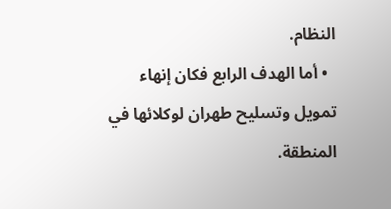النظام.
  • أما الهدف الرابع فكان إنهاء تمويل وتسليح طهران لوكلائها في المنطقة.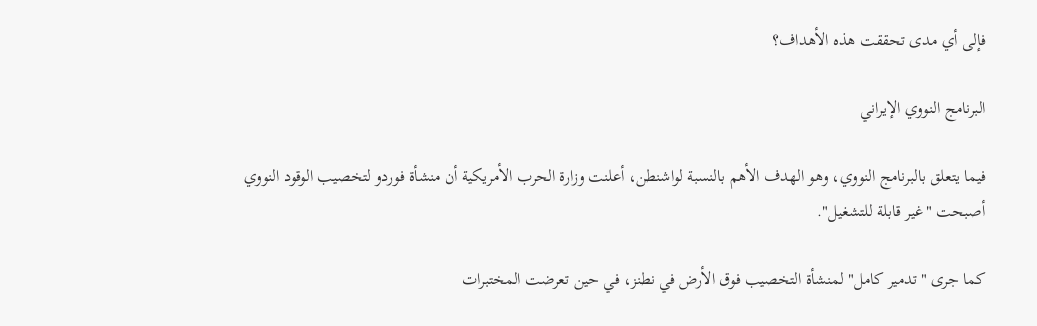فإلى أي مدى تحققت هذه الأهداف؟

البرنامج النووي الإيراني

فيما يتعلق بالبرنامج النووي، وهو الهدف الأهم بالنسبة لواشنطن، أعلنت وزارة الحرب الأمريكية أن منشأة فوردو لتخصيب الوقود النووي أصبحت "غير قابلة للتشغيل".

كما جرى "تدمير كامل" لمنشأة التخصيب فوق الأرض في نطنز، في حين تعرضت المختبرات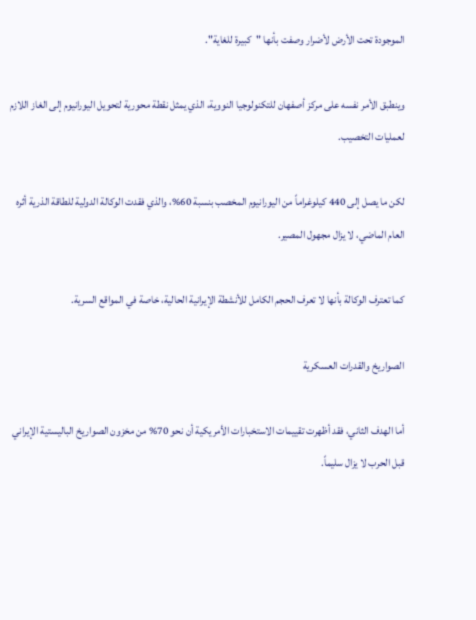الموجودة تحت الأرض لأضرار وصفت بأنها "كبيرة للغاية".

وينطبق الأمر نفسه على مركز أصفهان للتكنولوجيا النووية، الذي يمثل نقطة محورية لتحويل اليورانيوم إلى الغاز اللازم لعمليات التخصيب.

لكن ما يصل إلى 440 كيلوغراماً من اليورانيوم المخصب بنسبة 60%، والذي فقدت الوكالة الدولية للطاقة الذرية أثره العام الماضي، لا يزال مجهول المصير.

كما تعترف الوكالة بأنها لا تعرف الحجم الكامل للأنشطة الإيرانية الحالية، خاصة في المواقع السرية.

الصواريخ والقدرات العسكرية

أما الهدف الثاني، فقد أظهرت تقييمات الاستخبارات الأمريكية أن نحو 70% من مخزون الصواريخ الباليستية الإيراني قبل الحرب لا يزال سليماً.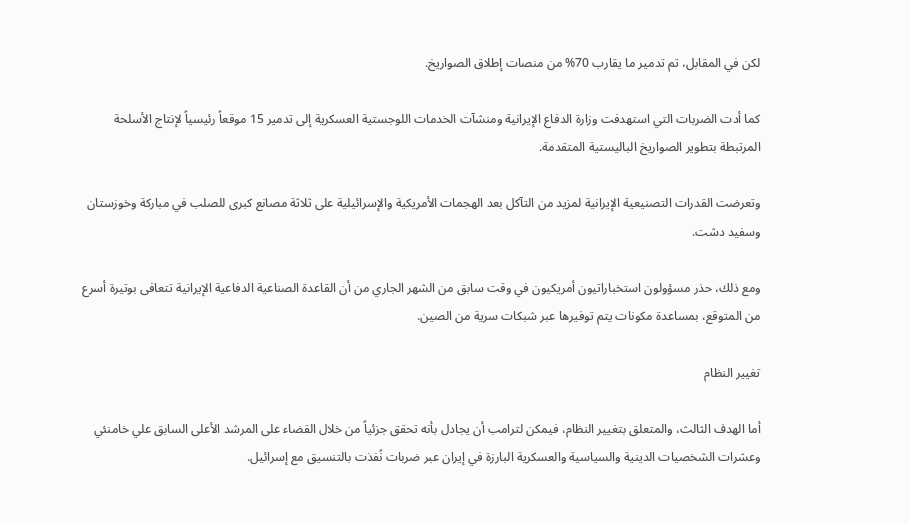لكن في المقابل، تم تدمير ما يقارب 70% من منصات إطلاق الصواريخ.

كما أدت الضربات التي استهدفت وزارة الدفاع الإيرانية ومنشآت الخدمات اللوجستية العسكرية إلى تدمير 15 موقعاً رئيسياً لإنتاج الأسلحة المرتبطة بتطوير الصواريخ الباليستية المتقدمة.

وتعرضت القدرات التصنيعية الإيرانية لمزيد من التآكل بعد الهجمات الأمريكية والإسرائيلية على ثلاثة مصانع كبرى للصلب في مباركة وخوزستان وسفيد دشت.

ومع ذلك، حذر مسؤولون استخباراتيون أمريكيون في وقت سابق من الشهر الجاري من أن القاعدة الصناعية الدفاعية الإيرانية تتعافى بوتيرة أسرع من المتوقع، بمساعدة مكونات يتم توفيرها عبر شبكات سرية من الصين.

تغيير النظام

أما الهدف الثالث، والمتعلق بتغيير النظام، فيمكن لترامب أن يجادل بأنه تحقق جزئياً من خلال القضاء على المرشد الأعلى السابق علي خامنئي وعشرات الشخصيات الدينية والسياسية والعسكرية البارزة في إيران عبر ضربات نُفذت بالتنسيق مع إسرائيل.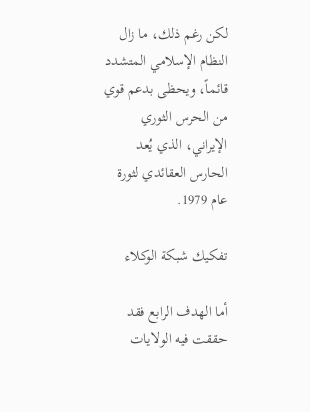لكن رغم ذلك، ما زال النظام الإسلامي المتشدد قائماً، ويحظى بدعم قوي من الحرس الثوري الإيراني، الذي يُعد الحارس العقائدي لثورة عام 1979.

تفكيك شبكة الوكلاء

أما الهدف الرابع فقد حققت فيه الولايات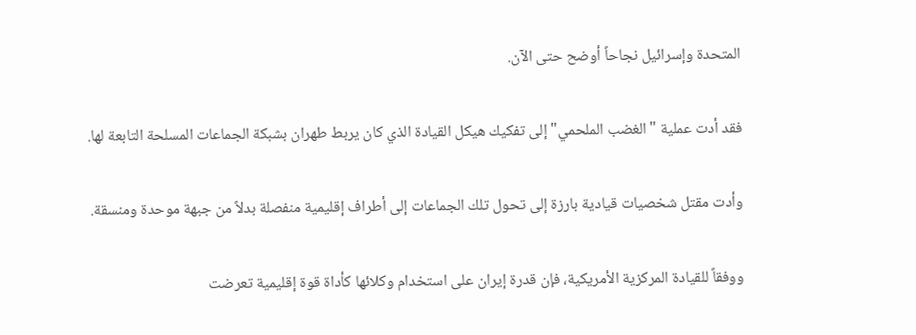المتحدة وإسرائيل نجاحاً أوضح حتى الآن.

فقد أدت عملية "الغضب الملحمي" إلى تفكيك هيكل القيادة الذي كان يربط طهران بشبكة الجماعات المسلحة التابعة لها.

وأدت مقتل شخصيات قيادية بارزة إلى تحول تلك الجماعات إلى أطراف إقليمية منفصلة بدلاً من جبهة موحدة ومنسقة.

ووفقاً للقيادة المركزية الأمريكية، فإن قدرة إيران على استخدام وكلائها كأداة قوة إقليمية تعرضت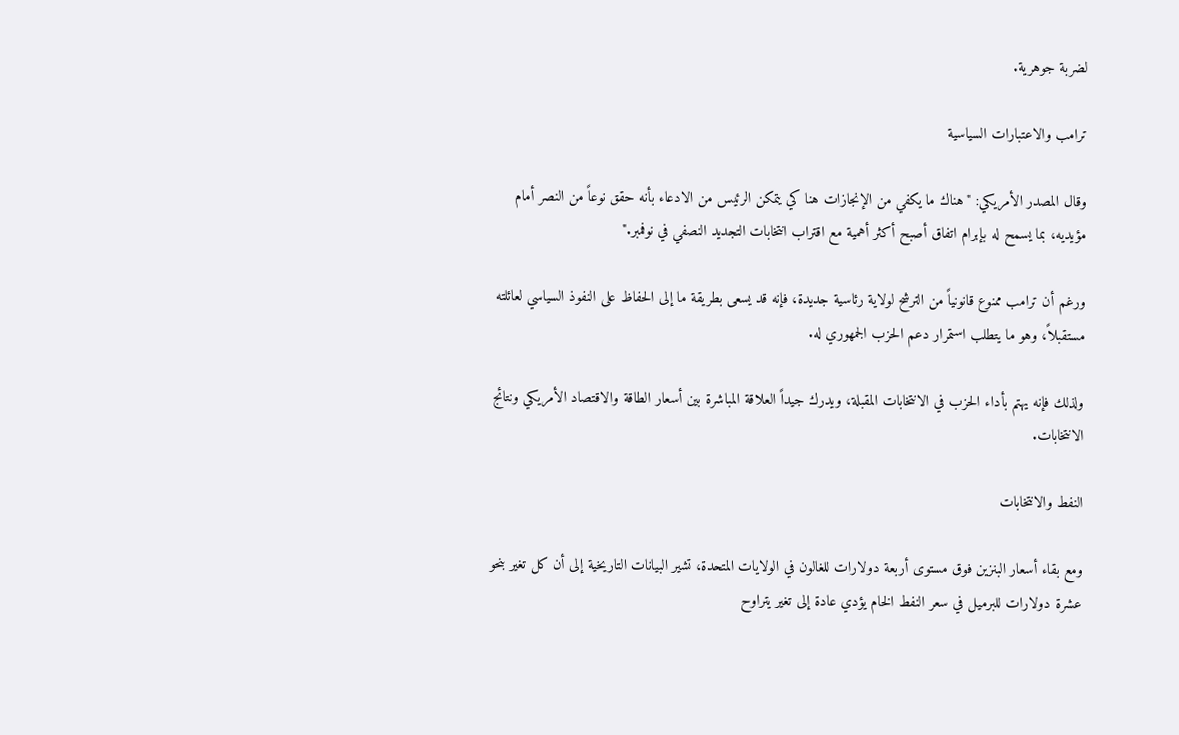لضربة جوهرية.

ترامب والاعتبارات السياسية

وقال المصدر الأمريكي: "هناك ما يكفي من الإنجازات هنا كي يتمكن الرئيس من الادعاء بأنه حقق نوعاً من النصر أمام مؤيديه، بما يسمح له بإبرام اتفاق أصبح أكثر أهمية مع اقتراب انتخابات التجديد النصفي في نوفمبر."

ورغم أن ترامب ممنوع قانونياً من الترشح لولاية رئاسية جديدة، فإنه قد يسعى بطريقة ما إلى الحفاظ على النفوذ السياسي لعائلته مستقبلاً، وهو ما يتطلب استمرار دعم الحزب الجمهوري له.

ولذلك فإنه يهتم بأداء الحزب في الانتخابات المقبلة، ويدرك جيداً العلاقة المباشرة بين أسعار الطاقة والاقتصاد الأمريكي ونتائج الانتخابات.

النفط والانتخابات

ومع بقاء أسعار البنزين فوق مستوى أربعة دولارات للغالون في الولايات المتحدة، تشير البيانات التاريخية إلى أن كل تغير بنحو عشرة دولارات للبرميل في سعر النفط الخام يؤدي عادة إلى تغير يتراوح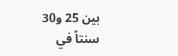بين 25 و30 سنتاً في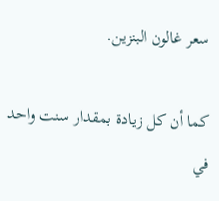سعر غالون البنزين.

كما أن كل زيادة بمقدار سنت واحد في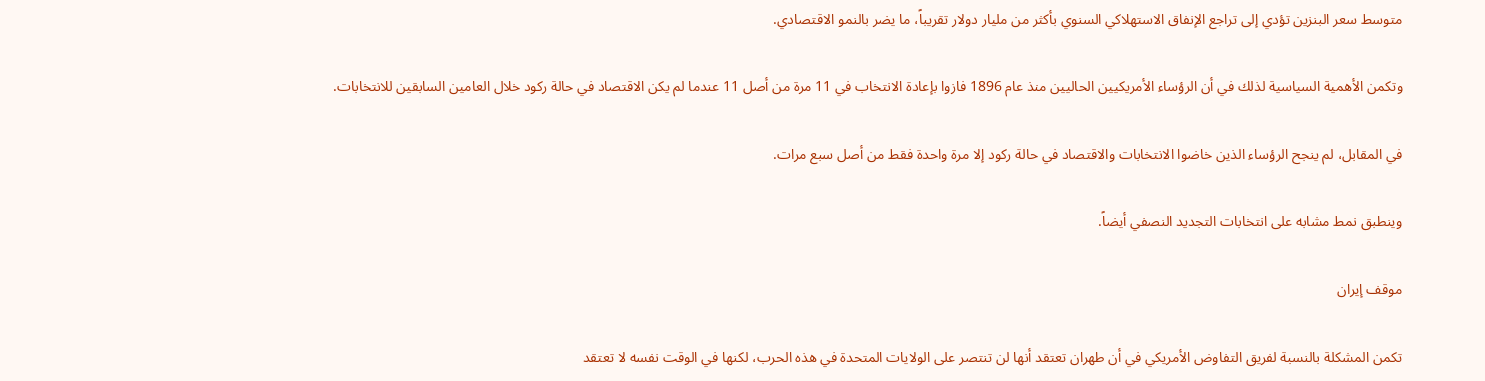متوسط سعر البنزين تؤدي إلى تراجع الإنفاق الاستهلاكي السنوي بأكثر من مليار دولار تقريباً، ما يضر بالنمو الاقتصادي.

وتكمن الأهمية السياسية لذلك في أن الرؤساء الأمريكيين الحاليين منذ عام 1896 فازوا بإعادة الانتخاب في 11 مرة من أصل 11 عندما لم يكن الاقتصاد في حالة ركود خلال العامين السابقين للانتخابات.

في المقابل، لم ينجح الرؤساء الذين خاضوا الانتخابات والاقتصاد في حالة ركود إلا مرة واحدة فقط من أصل سبع مرات.

وينطبق نمط مشابه على انتخابات التجديد النصفي أيضاً.

موقف إيران

تكمن المشكلة بالنسبة لفريق التفاوض الأمريكي في أن طهران تعتقد أنها لن تنتصر على الولايات المتحدة في هذه الحرب، لكنها في الوقت نفسه لا تعتقد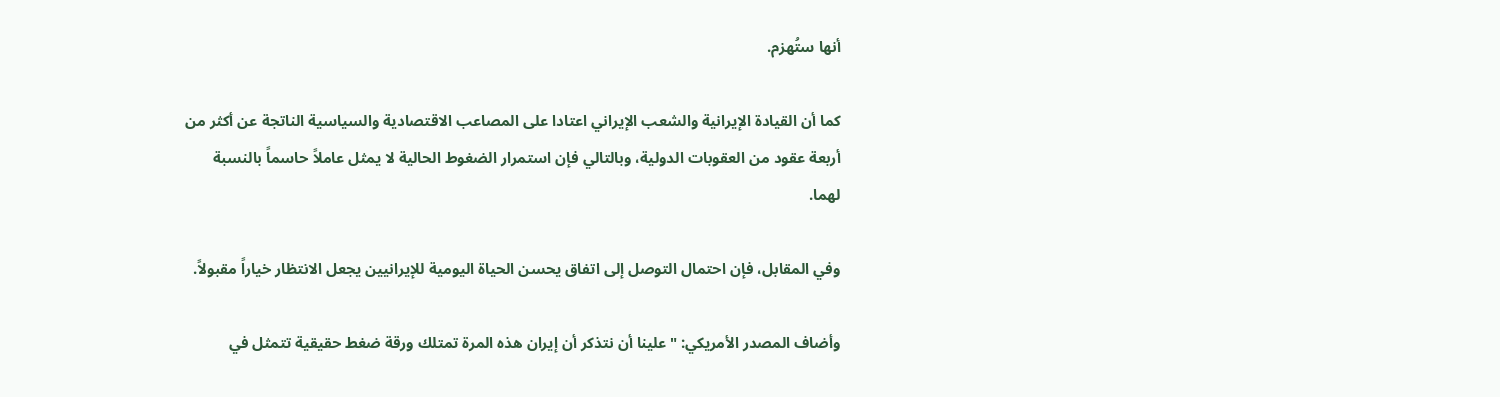أنها ستُهزم.

كما أن القيادة الإيرانية والشعب الإيراني اعتادا على المصاعب الاقتصادية والسياسية الناتجة عن أكثر من أربعة عقود من العقوبات الدولية، وبالتالي فإن استمرار الضغوط الحالية لا يمثل عاملاً حاسماً بالنسبة لهما.

وفي المقابل، فإن احتمال التوصل إلى اتفاق يحسن الحياة اليومية للإيرانيين يجعل الانتظار خياراً مقبولاً.

وأضاف المصدر الأمريكي: "علينا أن نتذكر أن إيران هذه المرة تمتلك ورقة ضغط حقيقية تتمثل في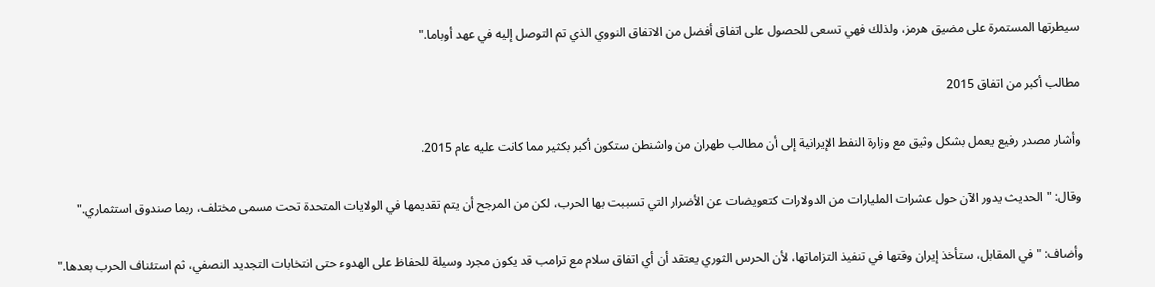سيطرتها المستمرة على مضيق هرمز، ولذلك فهي تسعى للحصول على اتفاق أفضل من الاتفاق النووي الذي تم التوصل إليه في عهد أوباما."

مطالب أكبر من اتفاق 2015

وأشار مصدر رفيع يعمل بشكل وثيق مع وزارة النفط الإيرانية إلى أن مطالب طهران من واشنطن ستكون أكبر بكثير مما كانت عليه عام 2015.

وقال: "الحديث يدور الآن حول عشرات المليارات من الدولارات كتعويضات عن الأضرار التي تسببت بها الحرب، لكن من المرجح أن يتم تقديمها في الولايات المتحدة تحت مسمى مختلف، ربما صندوق استثماري."

وأضاف: "في المقابل، ستأخذ إيران وقتها في تنفيذ التزاماتها، لأن الحرس الثوري يعتقد أن أي اتفاق سلام مع ترامب قد يكون مجرد وسيلة للحفاظ على الهدوء حتى انتخابات التجديد النصفي، ثم استئناف الحرب بعدها."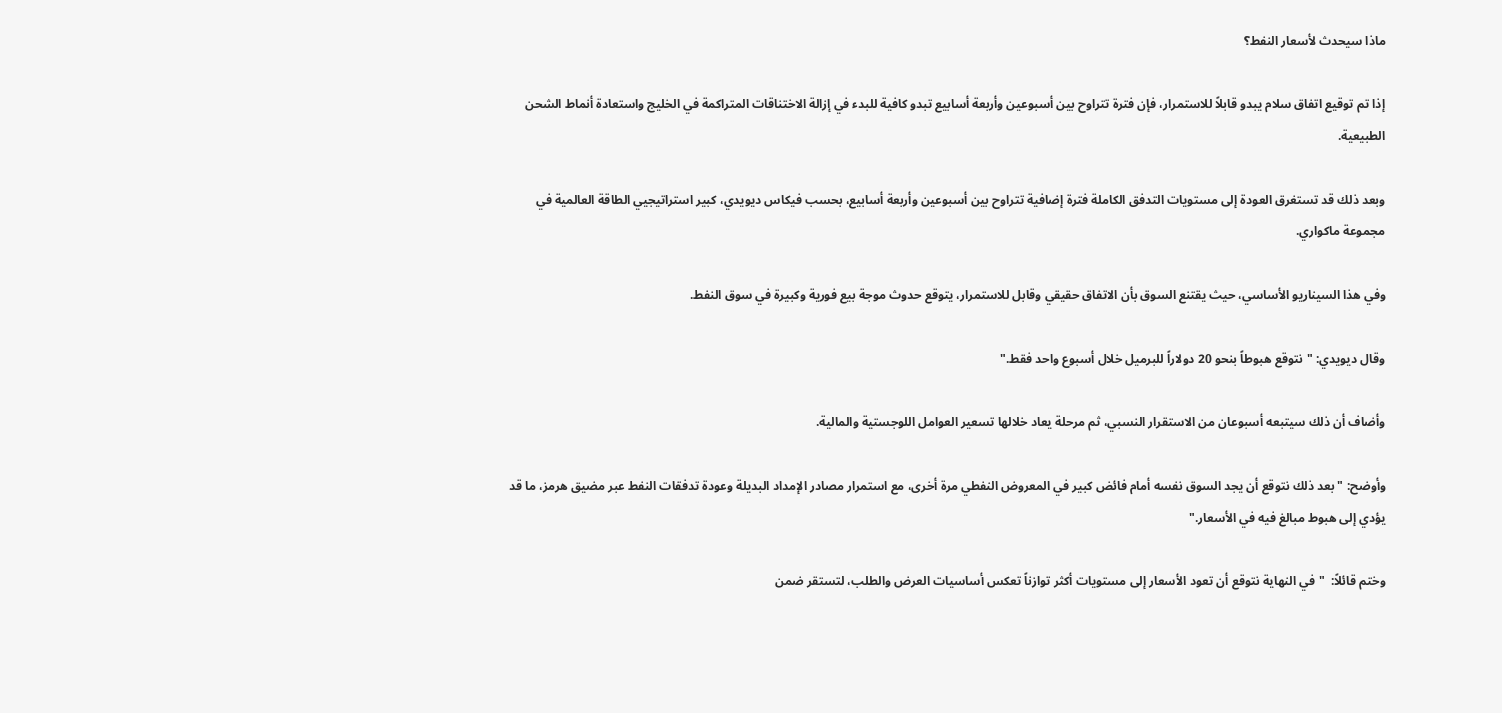ماذا سيحدث لأسعار النفط؟

إذا تم توقيع اتفاق سلام يبدو قابلاً للاستمرار، فإن فترة تتراوح بين أسبوعين وأربعة أسابيع تبدو كافية للبدء في إزالة الاختناقات المتراكمة في الخليج واستعادة أنماط الشحن الطبيعية.

وبعد ذلك قد تستغرق العودة إلى مستويات التدفق الكاملة فترة إضافية تتراوح بين أسبوعين وأربعة أسابيع، بحسب فيكاس ديويدي، كبير استراتيجيي الطاقة العالمية في مجموعة ماكواري.

وفي هذا السيناريو الأساسي، حيث يقتنع السوق بأن الاتفاق حقيقي وقابل للاستمرار، يتوقع حدوث موجة بيع فورية وكبيرة في سوق النفط.

وقال ديويدي: "نتوقع هبوطاً بنحو 20 دولاراً للبرميل خلال أسبوع واحد فقط."

وأضاف أن ذلك سيتبعه أسبوعان من الاستقرار النسبي، ثم مرحلة يعاد خلالها تسعير العوامل اللوجستية والمالية.

وأوضح: "بعد ذلك نتوقع أن يجد السوق نفسه أمام فائض كبير في المعروض النفطي مرة أخرى، مع استمرار مصادر الإمداد البديلة وعودة تدفقات النفط عبر مضيق هرمز، ما قد يؤدي إلى هبوط مبالغ فيه في الأسعار."

وختم قائلاً:  "في النهاية نتوقع أن تعود الأسعار إلى مستويات أكثر توازناً تعكس أساسيات العرض والطلب، لتستقر ضمن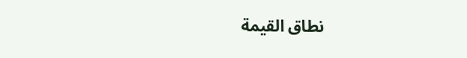نطاق القيمة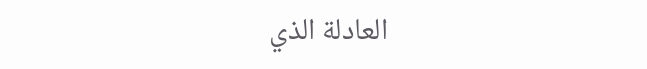العادلة الذي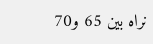نراه بين 65 و70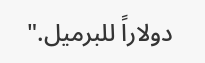دولاراً للبرميل."